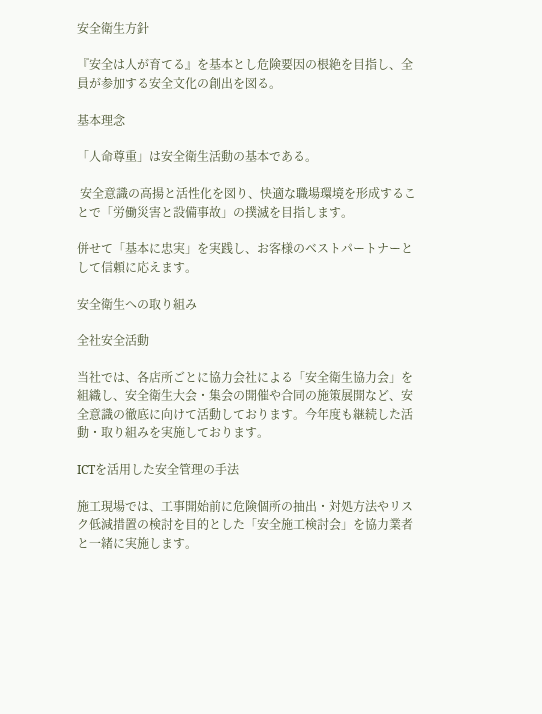安全衛生方針

『安全は人が育てる』を基本とし危険要因の根絶を目指し、全員が参加する安全文化の創出を図る。

基本理念

「人命尊重」は安全衛生活動の基本である。

 安全意識の高揚と活性化を図り、快適な職場環境を形成することで「労働災害と設備事故」の撲滅を目指します。

併せて「基本に忠実」を実践し、お客様のベストパートナーとして信頼に応えます。

安全衛生への取り組み

全社安全活動

当社では、各店所ごとに協力会社による「安全衛生協力会」を組織し、安全衛生大会・集会の開催や合同の施策展開など、安全意識の徹底に向けて活動しております。今年度も継続した活動・取り組みを実施しております。

ICTを活用した安全管理の手法

施工現場では、工事開始前に危険個所の抽出・対処方法やリスク低減措置の検討を目的とした「安全施工検討会」を協力業者と一緒に実施します。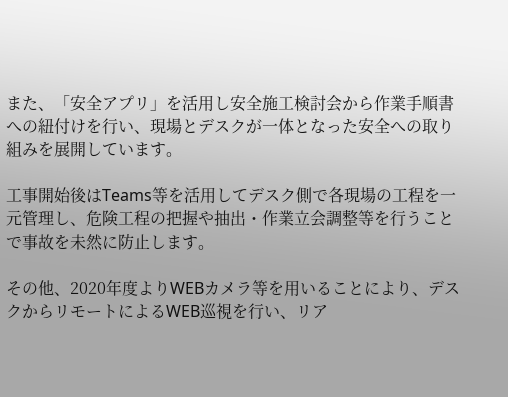また、「安全アプリ」を活用し安全施工検討会から作業手順書への紐付けを行い、現場とデスクが一体となった安全への取り組みを展開しています。

工事開始後はTeams等を活用してデスク側で各現場の工程を一元管理し、危険工程の把握や抽出・作業立会調整等を行うことで事故を未然に防止します。

その他、2020年度よりWEBカメラ等を用いることにより、デスクからリモートによるWEB巡視を行い、リア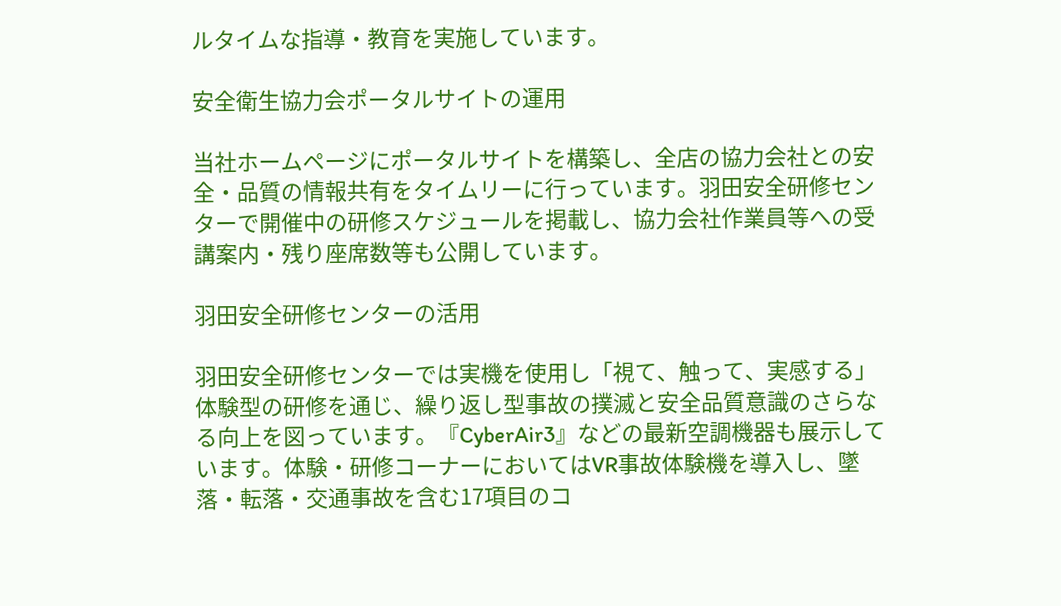ルタイムな指導・教育を実施しています。

安全衛生協力会ポータルサイトの運用

当社ホームページにポータルサイトを構築し、全店の協力会社との安全・品質の情報共有をタイムリーに行っています。羽田安全研修センターで開催中の研修スケジュールを掲載し、協力会社作業員等への受講案内・残り座席数等も公開しています。

羽田安全研修センターの活用

羽田安全研修センターでは実機を使用し「視て、触って、実感する」体験型の研修を通じ、繰り返し型事故の撲滅と安全品質意識のさらなる向上を図っています。『CyberAir3』などの最新空調機器も展示しています。体験・研修コーナーにおいてはVR事故体験機を導入し、墜落・転落・交通事故を含む17項目のコ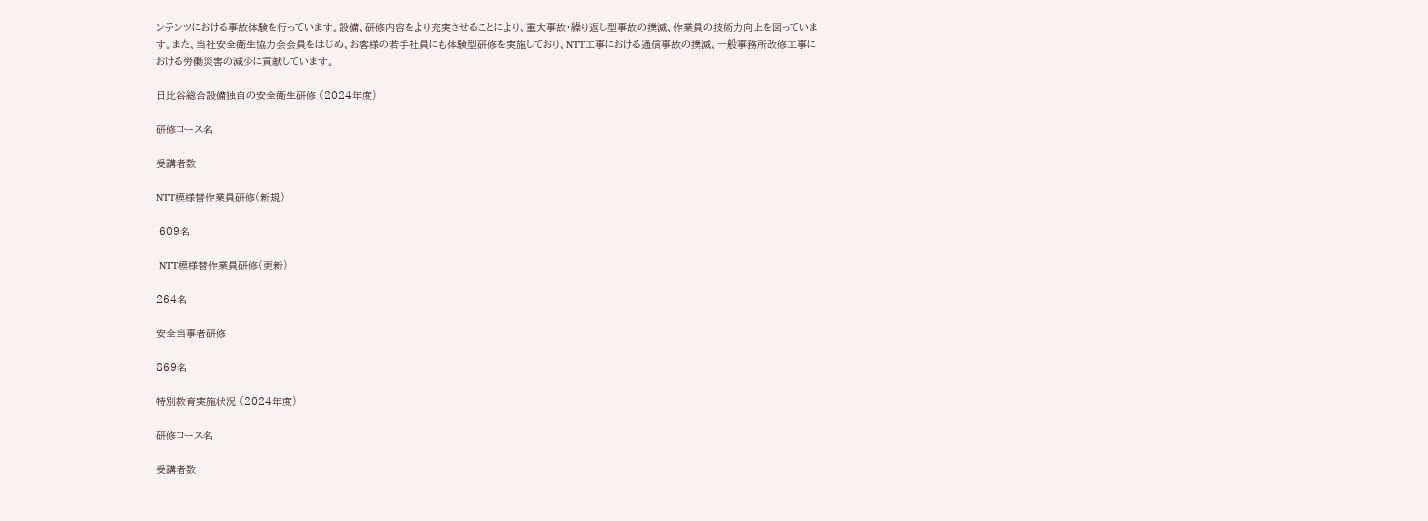ンテンツにおける事故体験を行っています。設備、研修内容をより充実させることにより、重大事故・繰り返し型事故の撲滅、作業員の技術力向上を図っています。また、当社安全衛生協力会会員をはじめ、お客様の若手社員にも体験型研修を実施しており、NTT工事における通信事故の撲滅、一般事務所改修工事における労働災害の減少に貢献しています。

日比谷総合設備独自の安全衛生研修 (2024年度)

研修コース名

受講者数

NTT模様替作業員研修(新規)

 609名

 NTT模様替作業員研修(更新)

264名

安全当事者研修

869名

特別教育実施状況 (2024年度)

研修コース名

受講者数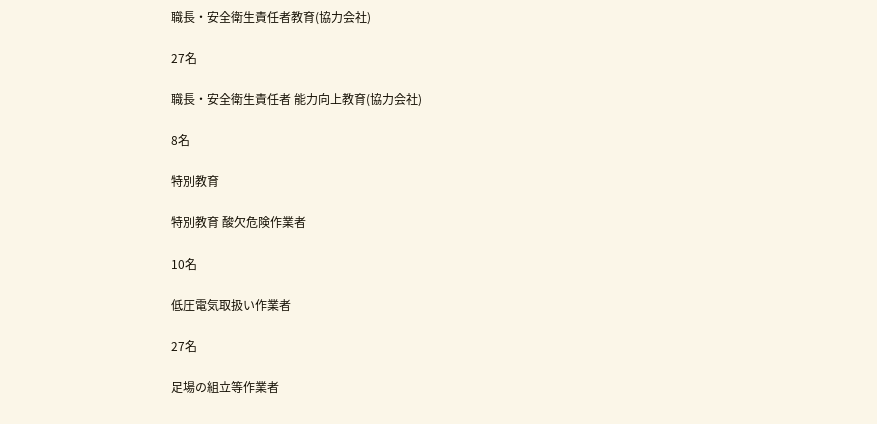職長・安全衛生責任者教育(協力会社)

27名

職長・安全衛生責任者 能力向上教育(協力会社)

8名

特別教育

特別教育 酸欠危険作業者

10名

低圧電気取扱い作業者

27名

足場の組立等作業者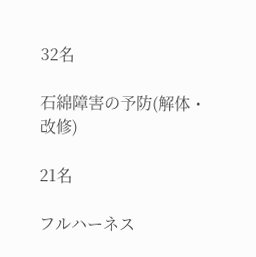32名

石綿障害の予防(解体・改修)

21名

フルハーネス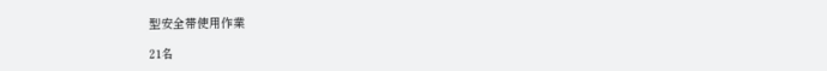型安全帯使用作業

21名